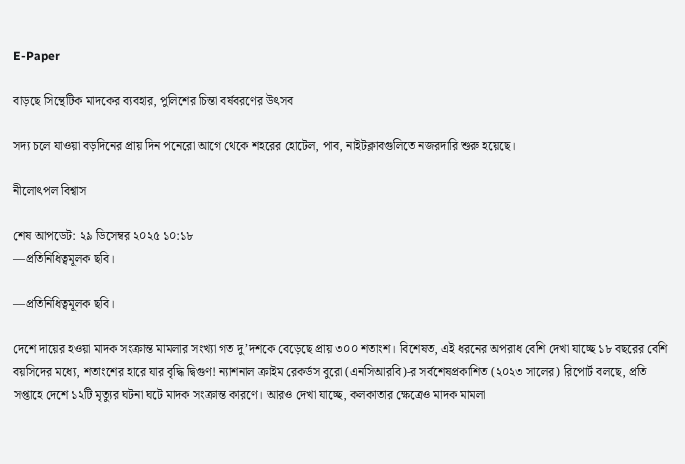E-Paper

বাড়ছে সিন্থেটিক মাদকের ব্যবহার, পুলিশের চিন্তা বর্ষবরণের উৎসব

সদ্য চলে যাওয়া বড়দিনের প্রায় দিন পনেরো আগে থেকে শহরের হোটেল, পাব, নাইটক্লাবগুলিতে নজরদারি শুরু হয়েছে।

নীলোৎপল বিশ্বাস

শেষ আপডেট: ২৯ ডিসেম্বর ২০২৫ ১০:১৮
—প্রতিনিধিত্বমূলক ছবি।

—প্রতিনিধিত্বমূলক ছবি।

দেশে দায়ের হওয়া মাদক সংক্রান্ত মামলার সংখ্যা গত দু’দশকে বেড়েছে প্রায় ৩০০ শতাংশ। বিশেষত, এই ধরনের অপরাধ বেশি দেখা যাচ্ছে ১৮ বছরের বেশি বয়সিদের মধ্যে, শতাংশের হারে যার বৃদ্ধি দ্বিগুণ! ন্যাশনাল ক্রাইম রেকর্ডস বুরো (এনসিআরবি)-র সর্বশেষপ্রকাশিত (২০২৩ সালের) রিপোর্ট বলছে, প্রতি সপ্তাহে দেশে ১২টি মৃত্যুর ঘটনা ঘটে মাদক সংক্রান্ত কারণে। আরও দেখা যাচ্ছে, কলকাতার ক্ষেত্রেও মাদক মামলা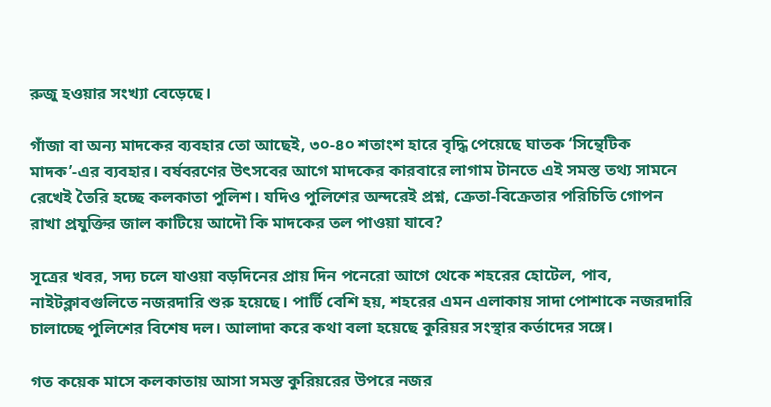রুজু হওয়ার সংখ্যা বেড়েছে।

গাঁজা বা অন্য মাদকের ব্যবহার তো আছেই, ৩০-৪০ শতাংশ হারে বৃদ্ধি পেয়েছে ঘাতক ‘সিন্থেটিক মাদক’-এর ব্যবহার। বর্ষবরণের উৎসবের আগে মাদকের কারবারে লাগাম টানতে এই সমস্ত তথ্য সামনে রেখেই তৈরি হচ্ছে কলকাতা পুলিশ। যদিও পুলিশের অন্দরেই প্রশ্ন, ক্রেতা-বিক্রেতার পরিচিতি গোপন রাখা প্রযুক্তির জাল কাটিয়ে আদৌ কি মাদকের তল পাওয়া যাবে?

সূত্রের খবর, সদ্য চলে যাওয়া বড়দিনের প্রায় দিন পনেরো আগে থেকে শহরের হোটেল, পাব, নাইটক্লাবগুলিতে নজরদারি শুরু হয়েছে। পার্টি বেশি হয়, শহরের এমন এলাকায় সাদা পোশাকে নজরদারি চালাচ্ছে পুলিশের বিশেষ দল। আলাদা করে কথা বলা হয়েছে কুরিয়র সংস্থার কর্তাদের সঙ্গে।

গত কয়েক মাসে কলকাতায় আসা সমস্ত কুরিয়রের উপরে নজর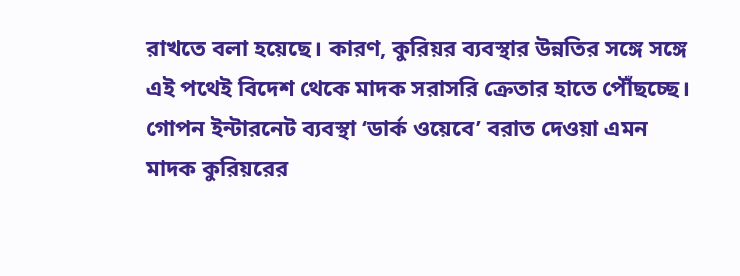রাখতে বলা হয়েছে। কারণ, কুরিয়র ব্যবস্থার উন্নতির সঙ্গে সঙ্গে এই পথেই বিদেশ থেকে মাদক সরাসরি ক্রেতার হাতে পৌঁছচ্ছে। গোপন ইন্টারনেট ব্যবস্থা ‘ডার্ক ওয়েবে’ বরাত দেওয়া এমন মাদক কুরিয়রের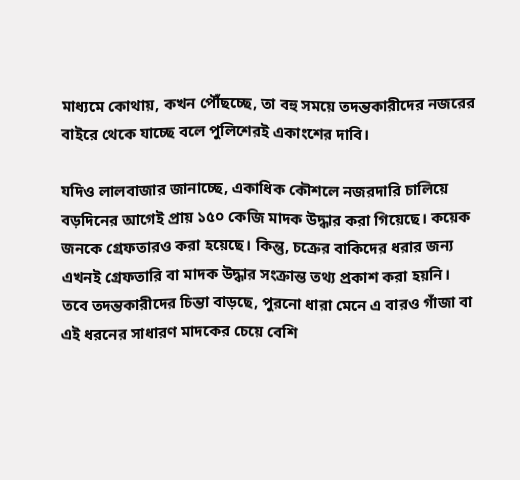মাধ্যমে কোথায়, কখন পৌঁছচ্ছে, তা বহু সময়ে তদন্তকারীদের নজরের বাইরে থেকে যাচ্ছে বলে পুলিশেরই একাংশের দাবি।

যদিও লালবাজার জানাচ্ছে, একাধিক কৌশলে নজরদারি চালিয়ে বড়দিনের আগেই প্রায় ১৫০ কেজি মাদক উদ্ধার করা গিয়েছে। কয়েক জনকে গ্রেফতারও করা হয়েছে। কিন্তু, চক্রের বাকিদের ধরার জন্য এখনই গ্রেফতারি বা মাদক উদ্ধার সংক্রান্ত তথ্য প্রকাশ করা হয়নি। তবে তদন্তকারীদের চিন্তা বাড়ছে, পুরনো ধারা মেনে এ বারও গাঁজা বা এই ধরনের সাধারণ মাদকের চেয়ে বেশি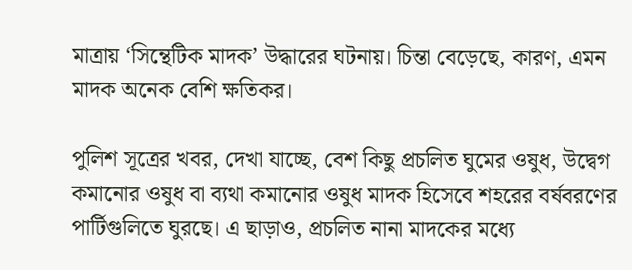মাত্রায় ‘সিন্থেটিক মাদক’ উদ্ধারের ঘটনায়। চিন্তা বেড়েছে, কারণ, এমন মাদক অনেক বেশি ক্ষতিকর।

পুলিশ সূত্রের খবর, দেখা যাচ্ছে, বেশ কিছু প্রচলিত ঘুমের ওষুধ, উদ্বেগ কমানোর ওষুধ বা ব্যথা কমানোর ওষুধ মাদক হিসেবে শহরের বর্ষবরণের পার্টিগুলিতে ঘুরছে। এ ছাড়াও, প্রচলিত নানা মাদকের মধ্যে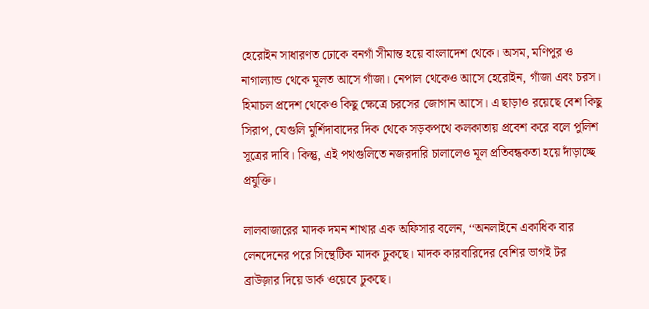হেরোইন সাধারণত ঢোকে বনগাঁ সীমান্ত হয়ে বাংলাদেশ থেকে। অসম, মণিপুর ও নাগাল্যান্ড থেকে মূলত আসে গাঁজা। নেপাল থেকেও আসে হেরোইন, গাঁজা এবং চরস। হিমাচল প্রদেশ থেকেও কিছু ক্ষেত্রে চরসের জোগান আসে। এ ছাড়াও রয়েছে বেশ কিছু সিরাপ, যেগুলি মুর্শিদাবাদের দিক থেকে সড়কপথে কলকাতায় প্রবেশ করে বলে পুলিশ সূত্রের দাবি। কিন্তু, এই পথগুলিতে নজরদারি চালালেও মূল প্রতিবন্ধকতা হয়ে দাঁড়াচ্ছে প্রযুক্তি।

লালবাজারের মাদক দমন শাখার এক অফিসার বলেন, ‘‘অনলাইনে একাধিক বার লেনদেনের পরে সিন্থেটিক মাদক ঢুকছে। মাদক কারবারিদের বেশির ভাগই টর ব্রাউজ়ার দিয়ে ডার্ক ওয়েবে ঢুকছে।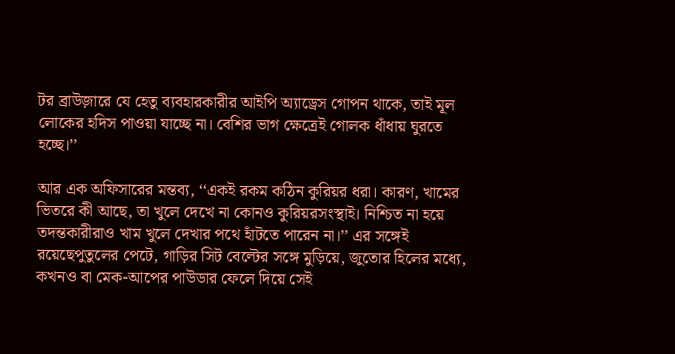টর ব্রাউজ়ারে যে হেতু ব্যবহারকারীর আইপি অ্যাড্রেস গোপন থাকে, তাই মূল লোকের হদিস পাওয়া যাচ্ছে না। বেশির ভাগ ক্ষেত্রেই গোলক ধাঁধায় ঘুরতে হচ্ছে।’’

আর এক অফিসারের মন্তব্য, ‘‘একই রকম কঠিন কুরিয়র ধরা। কারণ, খামের ভিতরে কী আছে, তা খুলে দেখে না কোনও কুরিয়রসংস্থাই। নিশ্চিত না হয়ে তদন্তকারীরাও খাম খুলে দেখার পথে হাঁটতে পারেন না।’’ এর সঙ্গেই রয়েছেপুতুলের পেটে, গাড়ির সিট বেল্টের সঙ্গে মুড়িয়ে, জুতোর হিলের মধ্যে, কখনও বা মেক-আপের পাউডার ফেলে দিয়ে সেই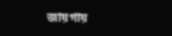জায়গায়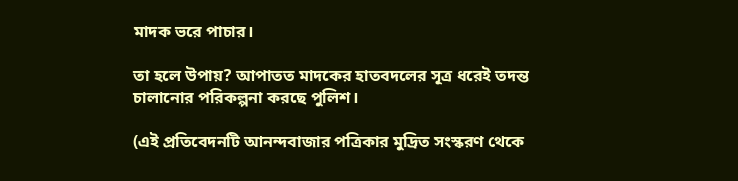মাদক ভরে পাচার।

তা হলে উপায়? আপাতত মাদকের হাতবদলের সূত্র ধরেই তদন্ত চালানোর পরিকল্পনা করছে পুলিশ।

(এই প্রতিবেদনটি আনন্দবাজার পত্রিকার মুদ্রিত সংস্করণ থেকে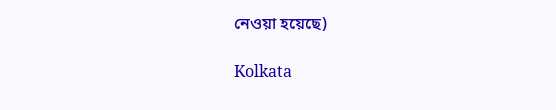নেওয়া হয়েছে)

Kolkata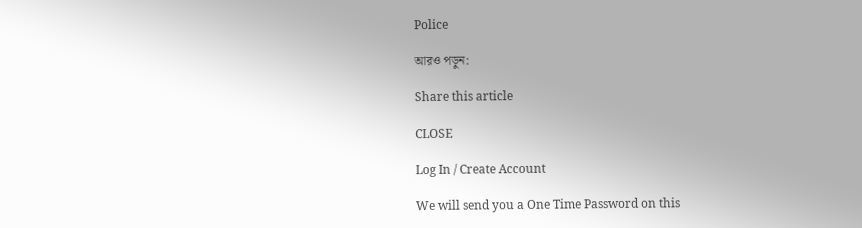Police

আরও পড়ুন:

Share this article

CLOSE

Log In / Create Account

We will send you a One Time Password on this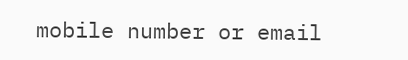mobile number or email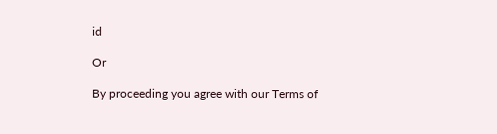id

Or

By proceeding you agree with our Terms of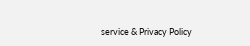service & Privacy Policy